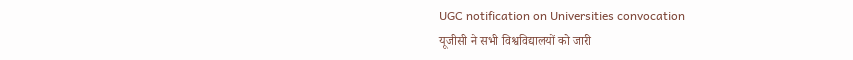UGC notification on Universities convocation
यूजीसी ने सभी विश्वविद्यालयों को जारी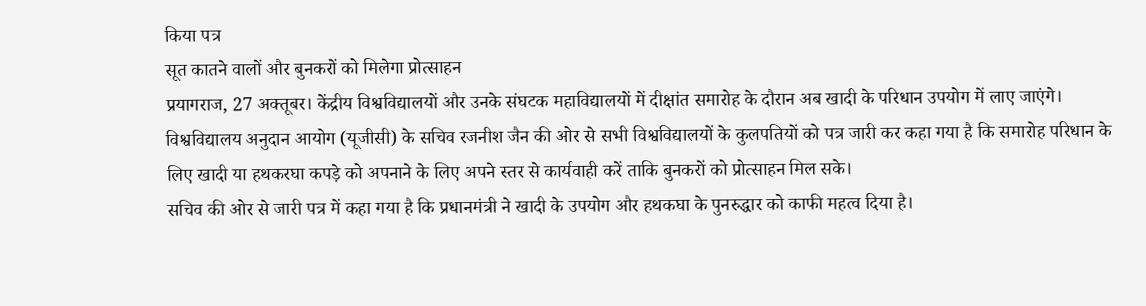किया पत्र
सूत कातने वालों और बुनकरों को मिलेगा प्रोत्साहन
प्रयागराज, 27 अक्तूबर। केंद्रीय विश्वविद्यालयों और उनके संघटक महाविद्यालयों में दीक्षांत समारोह के दौरान अब खादी के परिधान उपयोग में लाए जाएंगे। विश्वविद्यालय अनुदान आयोग (यूजीसी) के सचिव रजनीश जैन की ओर से सभी विश्वविद्यालयों के कुलपतियों को पत्र जारी कर कहा गया है कि समारोह परिधान के लिए खादी या हथकरघा कपड़े को अपनाने के लिए अपने स्तर से कार्यवाही करें ताकि बुनकरों को प्रोत्साहन मिल सके।
सचिव की ओर से जारी पत्र में कहा गया है कि प्रधानमंत्री ने खादी के उपयोग और हथकघा के पुनरुद्धार को काफी महत्व दिया है।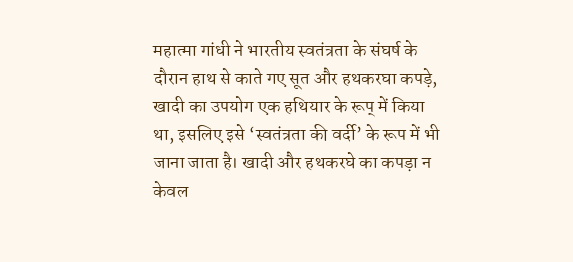महात्मा गांधी ने भारतीय स्वतंत्रता के संघर्ष के दौरान हाथ से काते गए सूत और हथकरघा कपड़े, खादी का उपयोग एक हथियार के रूप् में किया था, इसलिए इसे ‘स्वतंत्रता की वर्दी’ के रूप में भी जाना जाता है। खादी और हथकरघे का कपड़ा न केवल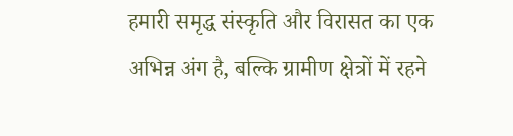हमारी समृद्ध संस्कृति और विरासत का एक अभिन्न अंग है, बल्कि ग्रामीण क्षेत्रों में रहने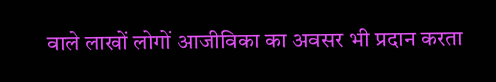वाले लाखों लोगों आजीविका का अवसर भी प्रदान करता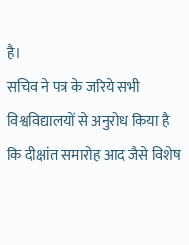है।
सचिव ने पत्र के जरिये सभी विश्वविद्यालयों से अनुरोध किया है कि दीक्षांत समारोह आद जैसे विशेष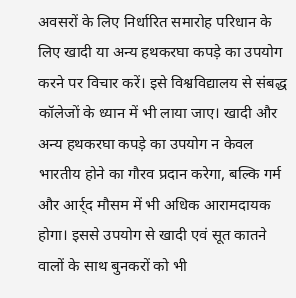अवसरों के लिए निर्धारित समारोह परिधान के लिए खादी या अन्य हथकरघा कपड़े का उपयोग करने पर विचार करें। इसे विश्वविद्यालय से संबद्ध कॉलेजों के ध्यान में भी लाया जाए। खादी और अन्य हथकरघा कपड़े का उपयोग न केवल भारतीय होने का गौरव प्रदान करेगा, बल्कि गर्म और आर्र्द मौसम में भी अधिक आरामदायक होगा। इससे उपयोग से खादी एवं सूत कातने वालों के साथ बुनकरों को भी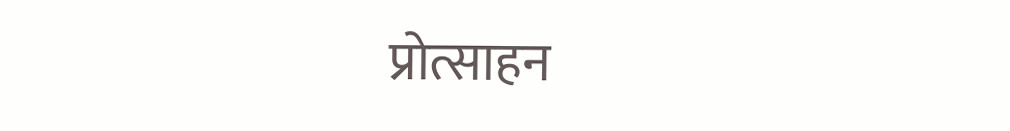प्रोत्साहन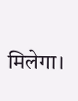मिलेगा।